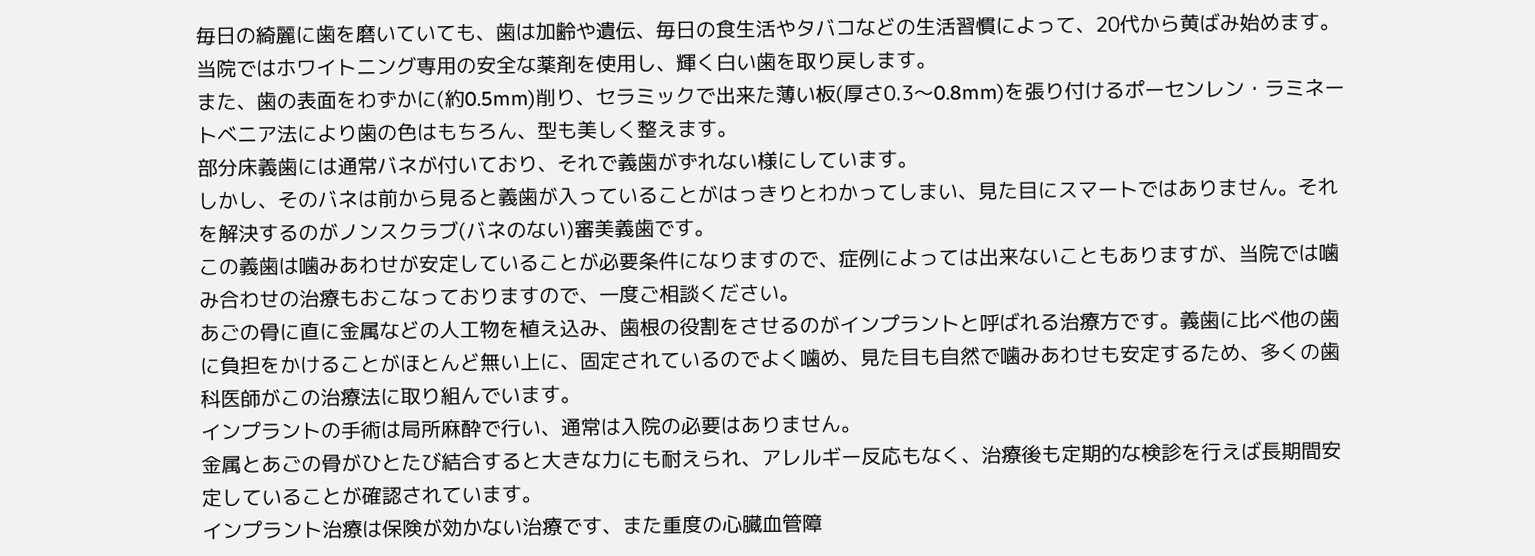毎日の綺麗に歯を磨いていても、歯は加齢や遺伝、毎日の食生活やタバコなどの生活習慣によって、20代から黄ばみ始めます。
当院ではホワイトニング専用の安全な薬剤を使用し、輝く白い歯を取り戻します。
また、歯の表面をわずかに(約0.5mm)削り、セラミックで出来た薄い板(厚さ0.3〜0.8mm)を張り付けるポーセンレン・ラミネートベニア法により歯の色はもちろん、型も美しく整えます。
部分床義歯には通常バネが付いており、それで義歯がずれない様にしています。
しかし、そのバネは前から見ると義歯が入っていることがはっきりとわかってしまい、見た目にスマートではありません。それを解決するのがノンスクラブ(バネのない)審美義歯です。
この義歯は噛みあわせが安定していることが必要条件になりますので、症例によっては出来ないこともありますが、当院では噛み合わせの治療もおこなっておりますので、一度ご相談ください。
あごの骨に直に金属などの人工物を植え込み、歯根の役割をさせるのがインプラントと呼ばれる治療方です。義歯に比べ他の歯に負担をかけることがほとんど無い上に、固定されているのでよく噛め、見た目も自然で噛みあわせも安定するため、多くの歯科医師がこの治療法に取り組んでいます。
インプラントの手術は局所麻酔で行い、通常は入院の必要はありません。
金属とあごの骨がひとたび結合すると大きな力にも耐えられ、アレルギー反応もなく、治療後も定期的な検診を行えば長期間安定していることが確認されています。
インプラント治療は保険が効かない治療です、また重度の心臓血管障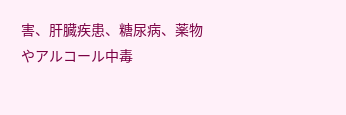害、肝臓疾患、糖尿病、薬物やアルコール中毒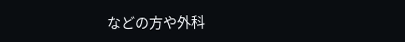などの方や外科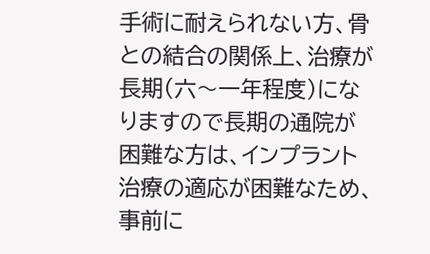手術に耐えられない方、骨との結合の関係上、治療が長期(六〜一年程度)になりますので長期の通院が困難な方は、インプラント治療の適応が困難なため、事前に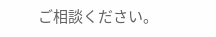ご相談ください。